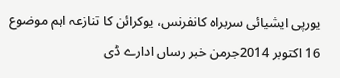یورپی ایشیائی سربراہ کانفرنس، یوکرائن کا تنازعہ اہم موضوع
16 اکتوبر 2014جرمن خبر رساں ادارے ڈی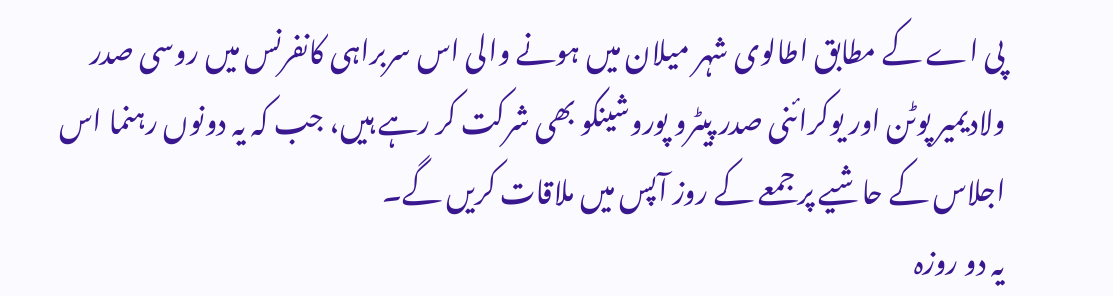پی اے کے مطابق اطالوی شہر میلان میں ہونے والی اس سربراہی کانفرنس میں روسی صدر ولادیمیر پوٹن اور یوکرائنی صدر پیٹرو پوروشینکو بھی شرکت کر رہے ہیں، جب کہ یہ دونوں رہنما اس اجلاس کے حاشیے پر جمعے کے روز آپس میں ملاقات کریں گے۔
یہ دو روزہ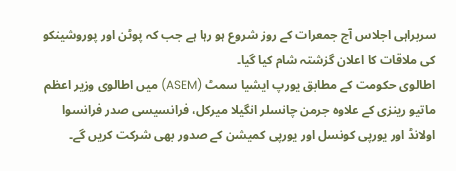سربراہی اجلاس آج جمعرات کے روز شروع ہو رہا ہے جب کہ پوٹن اور پوروشینکو کی ملاقات کا اعلان گزشتہ شام کیا گیا۔
اطالوی حکومت کے مطابق یورپ ایشیا سمٹ (ASEM) میں اطالوی وزیر اعظم ماتیو رینزی کے علاوہ جرمن چانسلر انگیلا میرکل، فرانسیسی صدر فرانسوا اولانڈ اور یورپی کونسل اور یورپی کمیشن کے صدور بھی شرکت کریں گے۔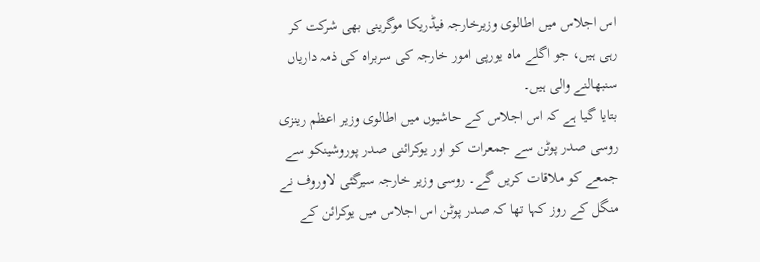اس اجلاس میں اطالوی وزیرخارجہ فیڈریکا موگرینی بھی شرکت کر رہی ہیں، جو اگلے ماہ یورپی امور خارجہ کی سربراہ کی ذمہ داریاں سنبھالنے والی ہیں۔
بتایا گیا ہے کہ اس اجلاس کے حاشیوں میں اطالوی وزیر اعظم رینزی روسی صدر پوٹن سے جمعرات کو اور یوکرائنی صدر پوروشینکو سے جمعے کو ملاقات کریں گے۔ روسی وزیر خارجہ سیرگئی لاوروف نے منگل کے روز کہا تھا کہ صدر پوٹن اس اجلاس میں یوکرائن کے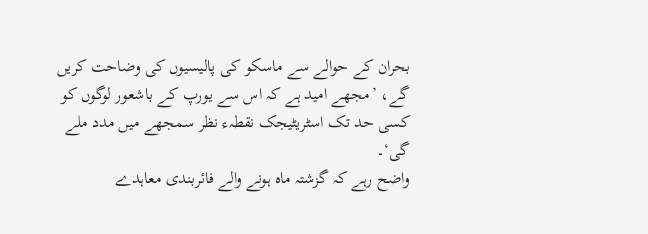بحران کے حوالے سے ماسکو کی پالیسیوں کی وضاحت کریں گے، ’مجھے امید ہے کہ اس سے یورپ کے باشعور لوگوں کو کسی حد تک اسٹریٹیجک نقطہء نظر سمجھے میں مدد ملے گی‘۔
واضح رہے کہ گزشتہ ماہ ہونے والے فائربندی معاہدے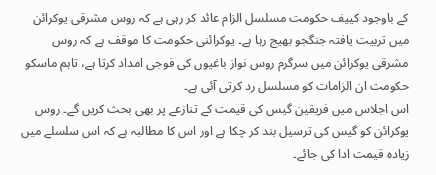کے باوجود کییف حکومت مسلسل الزام عائد کر رہی ہے کہ روس مشرقی یوکرائن میں تربیت یافتہ جنگجو بھیج رہا ہے۔ یوکرائنی حکومت کا موقف ہے کہ روس مشرقی یوکرائن میں سرگرم روس نواز باغیوں کی فوجی امداد کرتا ہے، تاہم ماسکو حکومت ان الزامات کو مسلسل رد کرتی آئی ہے۔
اس اجلاس میں فریقین گیس کی قیمت کے تنازعے پر بھی بحث کریں گے۔ روس یوکرائن کو گیس کی ترسیل بند کر چکا ہے اور اس کا مطالبہ ہے کہ اس سلسلے میں زیادہ قیمت ادا کی جائے۔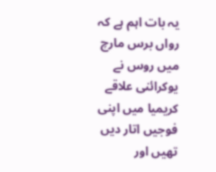یہ بات اہم ہے کہ رواں برس مارچ میں روس نے یوکرائنی علاقے کریمیا میں اپنی فوجیں اتار دیں تھیں اور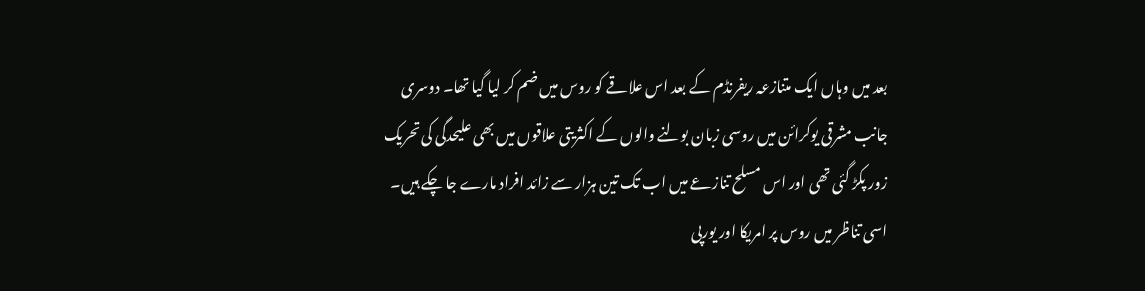بعد میں وہاں ایک متنازعہ ریفرنڈم کے بعد اس علاقے کو روس میں ضم کر لیا گیا تھا۔ دوسری جانب مشرقی یوکرائن میں روسی زبان بولنے والوں کے اکثریتی علاقوں میں بھی علیحدگی کی تحریک زور پکڑ گئی تھی اور اس مسلح تنازعے میں اب تک تین ہزار سے زائد افراد مارے جا چکے ہیں۔
اسی تناظر میں روس پر امریکا اور یورپی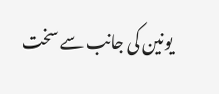یونین کی جانب سے سخت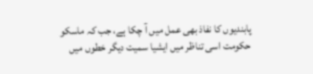پابندیوں کا نفاذ بھی عمل میں آ چکا ہے، جب کہ ماسکو حکومت اسی تناظر میں ایشیا سمیت دیگر خطوں میں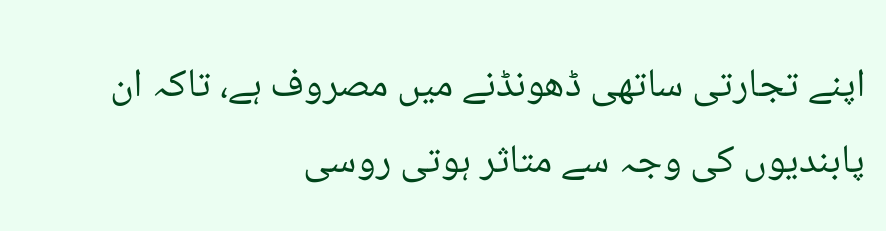اپنے تجارتی ساتھی ڈھونڈنے میں مصروف ہے، تاکہ ان پابندیوں کی وجہ سے متاثر ہوتی روسی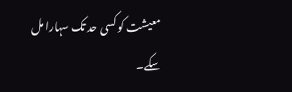معیشت کو کسی حد تک سہارا مل سکے۔